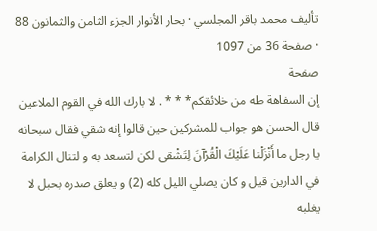تأليف محمد باقر المجلسي · بحار الأنوار الجزء الثامن والثمانون 88 · صفحة 36 من 1097
صفحة
إن السفاهة طه من خلائقكم* * * . لا بارك الله في القوم الملاعين
قال الحسن هو جواب للمشركين حين قالوا إنه شقي فقال سبحانه يا رجل ما أَنْزَلْنا عَلَيْكَ الْقُرْآنَ لِتَشْقى لكن لتسعد به و لتنال الكرامة في الدارين قيل و كان يصلي الليل كله (2) و يعلق صدره بحبل لا يغلبه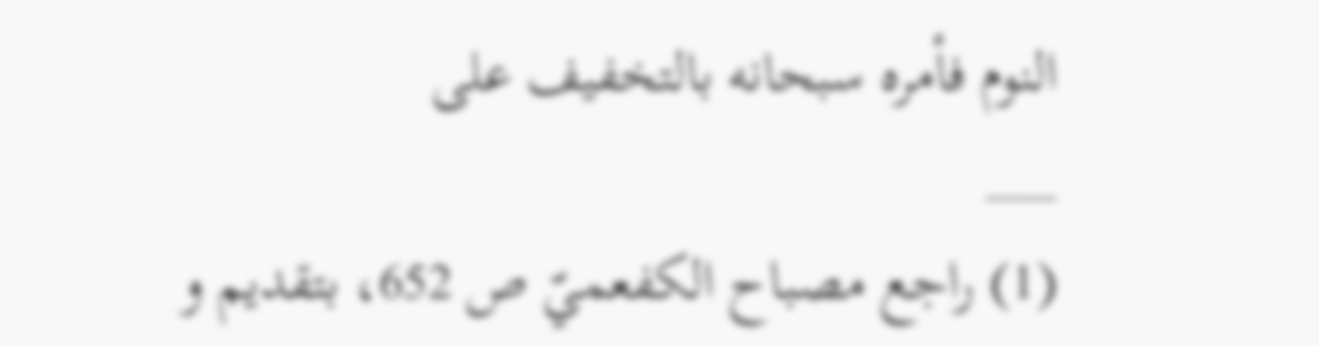النوم فأمره سبحانه بالتخفيف على
___
(1) راجع مصباح الكفعميّ ص 652، بتقديم و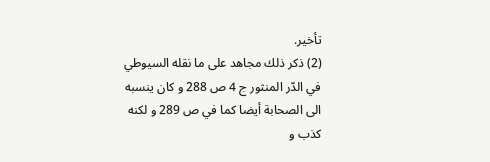تأخير.
(2) ذكر ذلك مجاهد على ما نقله السيوطي في الدّر المنثور ج 4 ص 288 و كان ينسبه الى الصحابة أيضا كما في ص 289 و لكنه كذب و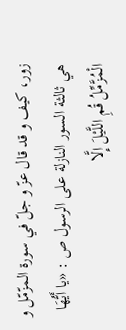زور، كيف و قد قال عزّ و جلّ في سورة المزّمّل و هي ثالثة السور النازلة على الرسول ص : «يا أَيُّهَا الْمُزَّمِّلُ قُمِ اللَّيْلَ إِلَّا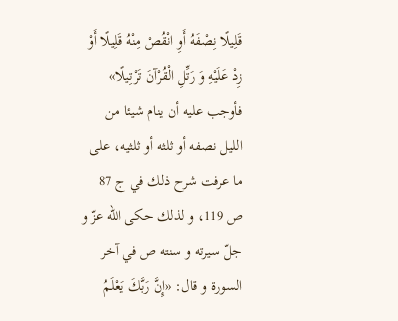قَلِيلًا نِصْفَهُ أَوِ انْقُصْ مِنْهُ قَلِيلًا أَوْ زِدْ عَلَيْهِ وَ رَتِّلِ الْقُرْآنَ تَرْتِيلًا» فأوجب عليه أن ينام شيئا من الليل نصفه أو ثلثه أو ثلثيه، على ما عرفت شرح ذلك في ج 87 ص 119، و لذلك حكى اللّه عزّ و جلّ سيرته و سنته ص في آخر السورة و قال: «إِنَّ رَبَّكَ يَعْلَمُ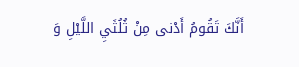أَنَّكَ تَقُومُ أَدْنى مِنْ ثُلُثَيِ اللَّيْلِ وَ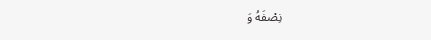نِصْفَهُ وَ